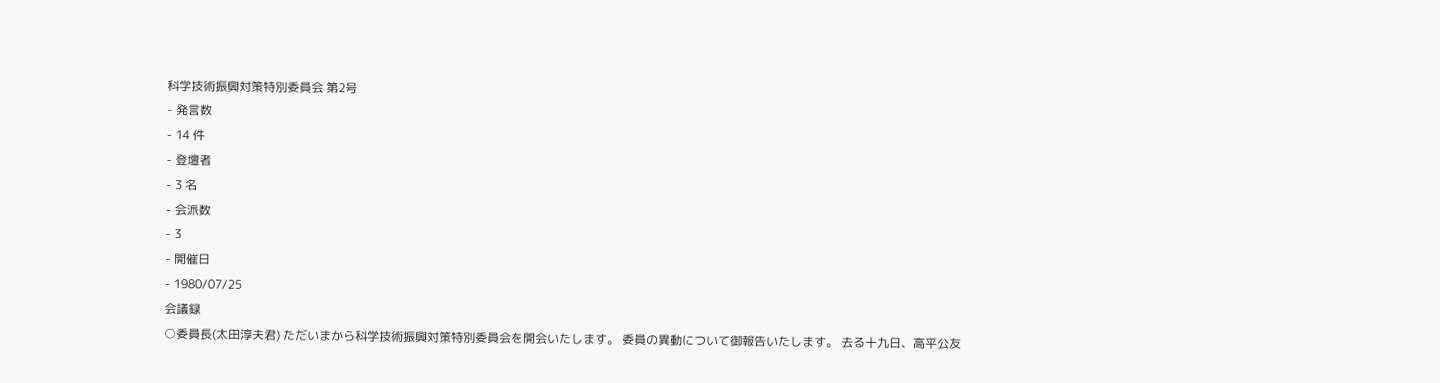科学技術振興対策特別委員会 第2号
- 発言数
- 14 件
- 登壇者
- 3 名
- 会派数
- 3
- 開催日
- 1980/07/25
会議録
○委員長(太田淳夫君) ただいまから科学技術振興対策特別委員会を開会いたします。 委員の異動について御報告いたします。 去る十九日、高平公友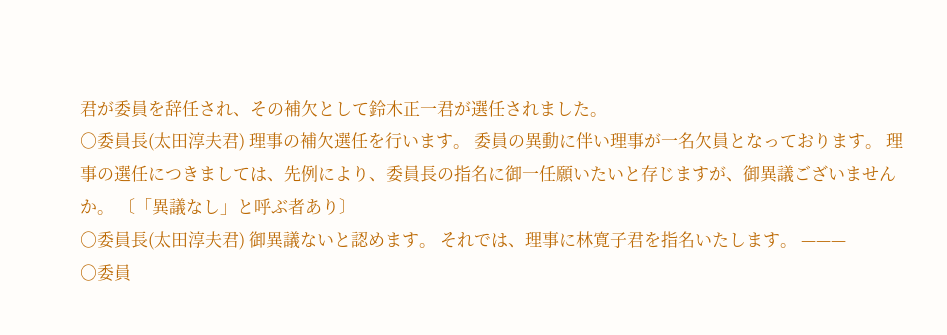君が委員を辞任され、その補欠として鈴木正一君が選任されました。
○委員長(太田淳夫君) 理事の補欠選任を行います。 委員の異動に伴い理事が一名欠員となっております。 理事の選任につきましては、先例により、委員長の指名に御一任願いたいと存じますが、御異議ございませんか。 〔「異議なし」と呼ぶ者あり〕
○委員長(太田淳夫君) 御異議ないと認めます。 それでは、理事に林寛子君を指名いたします。 ———
○委員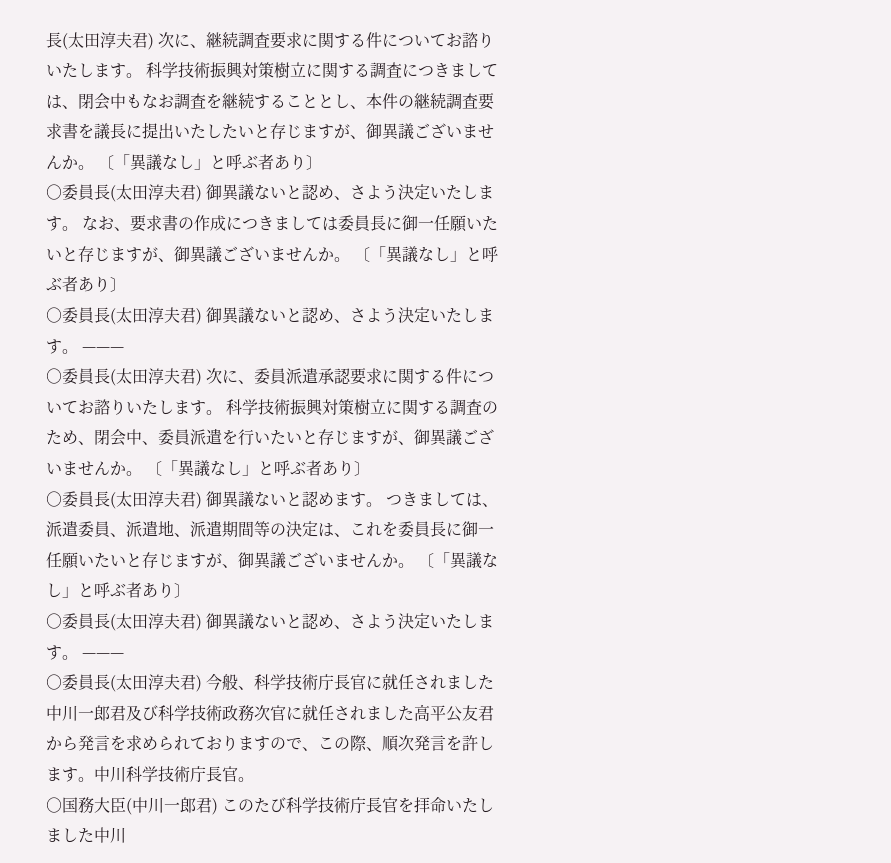長(太田淳夫君) 次に、継続調査要求に関する件についてお諮りいたします。 科学技術振興対策樹立に関する調査につきましては、閉会中もなお調査を継続することとし、本件の継続調査要求書を議長に提出いたしたいと存じますが、御異議ございませんか。 〔「異議なし」と呼ぶ者あり〕
○委員長(太田淳夫君) 御異議ないと認め、さよう決定いたします。 なお、要求書の作成につきましては委員長に御一任願いたいと存じますが、御異議ございませんか。 〔「異議なし」と呼ぶ者あり〕
○委員長(太田淳夫君) 御異議ないと認め、さよう決定いたします。 ———
○委員長(太田淳夫君) 次に、委員派遣承認要求に関する件についてお諮りいたします。 科学技術振興対策樹立に関する調査のため、閉会中、委員派遣を行いたいと存じますが、御異議ございませんか。 〔「異議なし」と呼ぶ者あり〕
○委員長(太田淳夫君) 御異議ないと認めます。 つきましては、派遣委員、派遣地、派遣期間等の決定は、これを委員長に御一任願いたいと存じますが、御異議ございませんか。 〔「異議なし」と呼ぶ者あり〕
○委員長(太田淳夫君) 御異議ないと認め、さよう決定いたします。 ———
○委員長(太田淳夫君) 今般、科学技術庁長官に就任されました中川一郎君及び科学技術政務次官に就任されました高平公友君から発言を求められておりますので、この際、順次発言を許します。中川科学技術庁長官。
○国務大臣(中川一郎君) このたび科学技術庁長官を拝命いたしました中川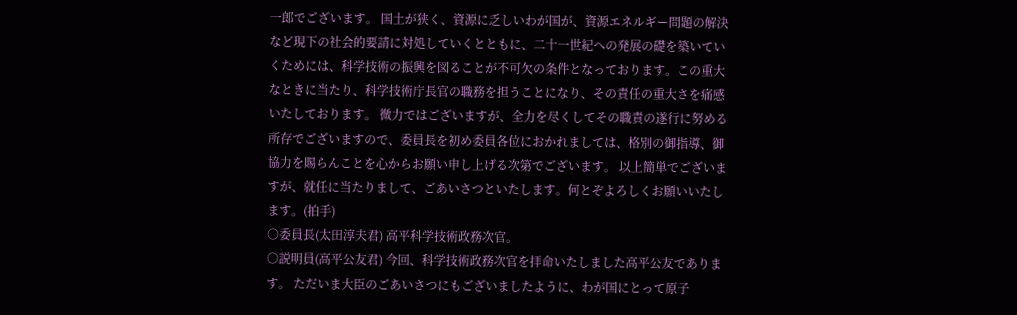一郎でございます。 国土が狭く、資源に乏しいわが国が、資源エネルギー問題の解決など現下の社会的要請に対処していくとともに、二十一世紀への発展の礎を築いていくためには、科学技術の振興を図ることが不可欠の条件となっております。この重大なときに当たり、科学技術庁長官の職務を担うことになり、その責任の重大さを痛感いたしております。 微力ではございますが、全力を尽くしてその職責の遂行に努める所存でございますので、委員長を初め委員各位におかれましては、格別の御指導、御協力を賜らんことを心からお願い申し上げる次第でございます。 以上簡単でございますが、就任に当たりまして、ごあいさつといたします。何とぞよろしくお願いいたします。(拍手)
○委員長(太田淳夫君) 高平科学技術政務次官。
○説明員(高平公友君) 今回、科学技術政務次官を拝命いたしました高平公友であります。 ただいま大臣のごあいさつにもございましたように、わが国にとって原子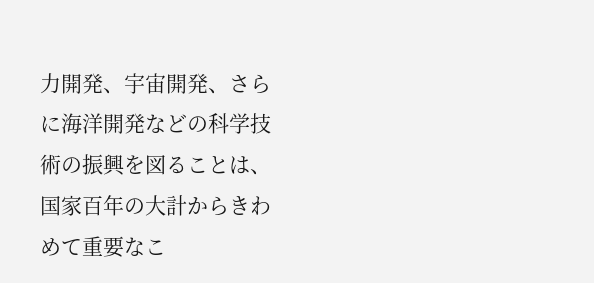力開発、宇宙開発、さらに海洋開発などの科学技術の振興を図ることは、国家百年の大計からきわめて重要なこ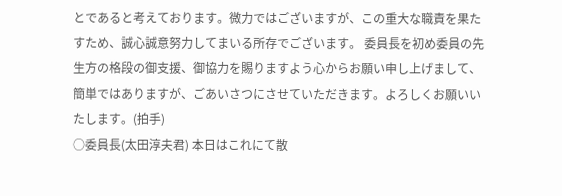とであると考えております。微力ではございますが、この重大な職責を果たすため、誠心誠意努力してまいる所存でございます。 委員長を初め委員の先生方の格段の御支援、御協力を賜りますよう心からお願い申し上げまして、簡単ではありますが、ごあいさつにさせていただきます。よろしくお願いいたします。(拍手)
○委員長(太田淳夫君) 本日はこれにて散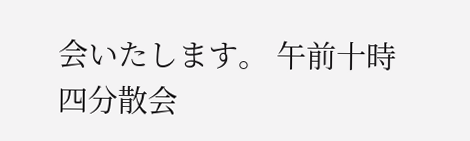会いたします。 午前十時四分散会